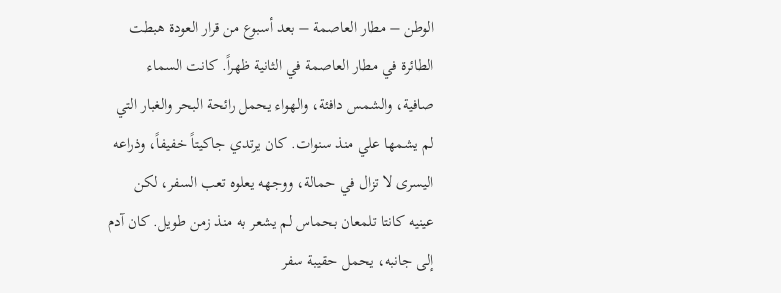الوطن – مطار العاصمة – بعد أسبوع من قرار العودة هبطت الطائرة في مطار العاصمة في الثانية ظهراً. كانت السماء صافية، والشمس دافئة، والهواء يحمل رائحة البحر والغبار التي لم يشمها علي منذ سنوات. كان يرتدي جاكيتاً خفيفاً، وذراعه اليسرى لا تزال في حمالة، ووجهه يعلوه تعب السفر، لكن عينيه كانتا تلمعان بحماس لم يشعر به منذ زمن طويل. كان آدم إلى جانبه، يحمل حقيبة سفر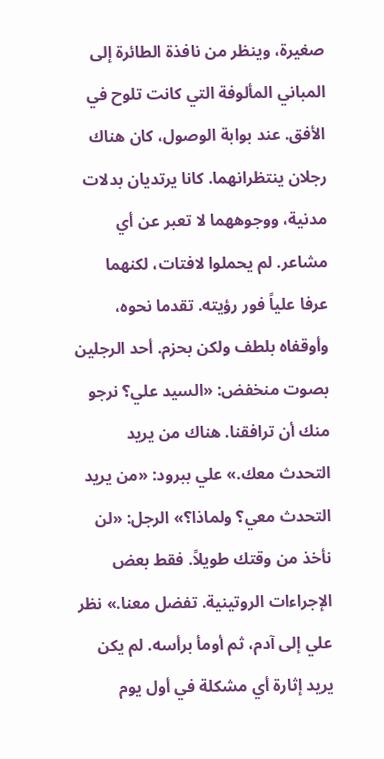صغيرة، وينظر من نافذة الطائرة إلى المباني المألوفة التي كانت تلوح في الأفق. عند بوابة الوصول، كان هناك رجلان ينتظرانهما. كانا يرتديان بدلات مدنية، ووجوههما لا تعبر عن أي مشاعر. لم يحملوا لافتات، لكنهما عرفا علياً فور رؤيته. تقدما نحوه، وأوقفاه بلطف ولكن بحزم. أحد الرجلين بصوت منخفض: «السيد علي؟ نرجو منك أن ترافقنا. هناك من يريد التحدث معك.» علي ببرود: «من يريد التحدث معي؟ ولماذا؟» الرجل: «لن نأخذ من وقتك طويلاً. فقط بعض الإجراءات الروتينية. تفضل معنا.» نظر علي إلى آدم، ثم أومأ برأسه. لم يكن يريد إثارة أي مشكلة في أول يوم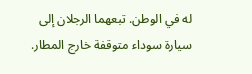له في الوطن. تبعهما الرجلان إلى سيارة سوداء متوقفة خارج المطار.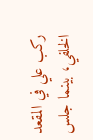ركب علي في المقعد الخلفي، بينما جلس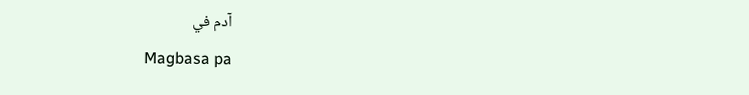آدم في
Magbasa pa